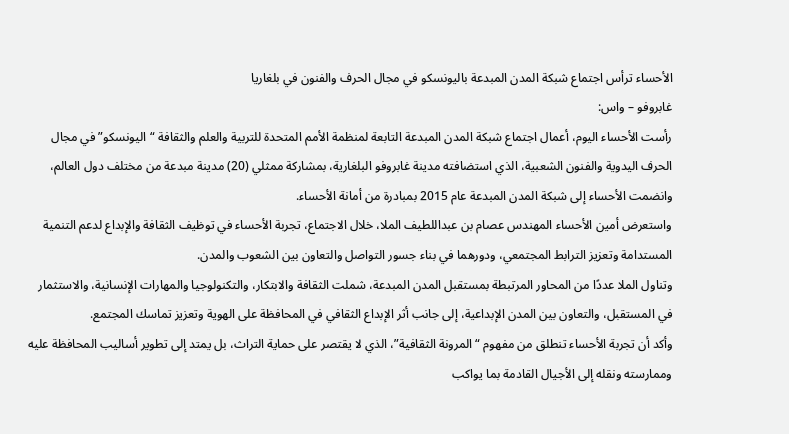الأحساء ترأس اجتماع شبكة المدن المبدعة باليونسكو في مجال الحرف والفنون في بلغاريا
غابروفو – واس:
رأست الأحساء اليوم، أعمال اجتماع شبكة المدن المبدعة التابعة لمنظمة الأمم المتحدة للتربية والعلم والثقافة “اليونسكو” في مجال الحرف اليدوية والفنون الشعبية، الذي استضافته مدينة غابروفو البلغارية، بمشاركة ممثلي (20) مدينة مبدعة من مختلف دول العالم، وانضمت الأحساء إلى شبكة المدن المبدعة عام 2015 بمبادرة من أمانة الأحساء.
واستعرض أمين الأحساء المهندس عصام بن عبداللطيف الملا، خلال الاجتماع، تجربة الأحساء في توظيف الثقافة والإبداع لدعم التنمية المستدامة وتعزيز الترابط المجتمعي، ودورهما في بناء جسور التواصل والتعاون بين الشعوب والمدن.
وتناول الملا عددًا من المحاور المرتبطة بمستقبل المدن المبدعة، شملت الثقافة والابتكار، والتكنولوجيا والمهارات الإنسانية، والاستثمار في المستقبل، والتعاون بين المدن الإبداعية، إلى جانب أثر الإبداع الثقافي في المحافظة على الهوية وتعزيز تماسك المجتمع.
وأكد أن تجربة الأحساء تنطلق من مفهوم “المرونة الثقافية”، الذي لا يقتصر على حماية التراث، بل يمتد إلى تطوير أساليب المحافظة عليه وممارسته ونقله إلى الأجيال القادمة بما يواكب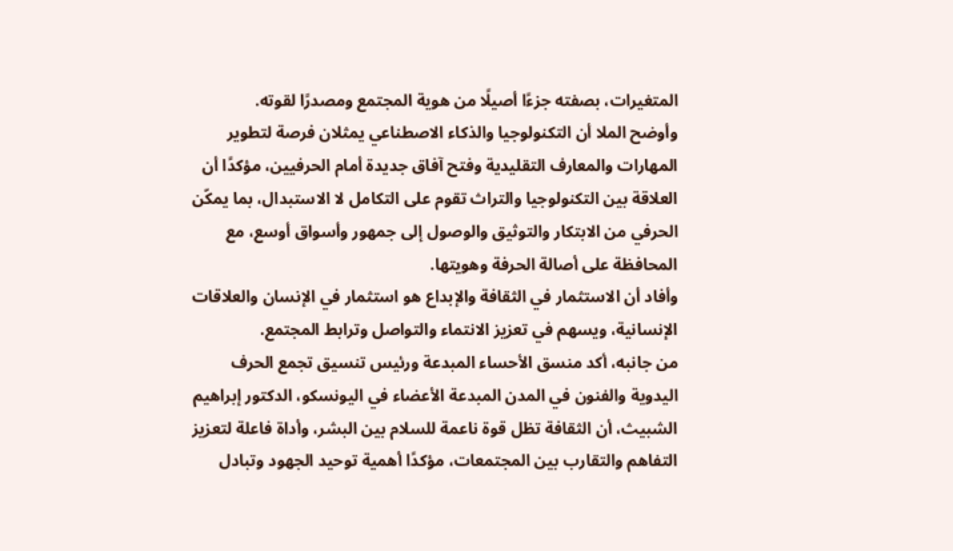المتغيرات، بصفته جزءًا أصيلًا من هوية المجتمع ومصدرًا لقوته.
وأوضح الملا أن التكنولوجيا والذكاء الاصطناعي يمثلان فرصة لتطوير المهارات والمعارف التقليدية وفتح آفاق جديدة أمام الحرفيين، مؤكدًا أن العلاقة بين التكنولوجيا والتراث تقوم على التكامل لا الاستبدال، بما يمكّن الحرفي من الابتكار والتوثيق والوصول إلى جمهور وأسواق أوسع، مع المحافظة على أصالة الحرفة وهويتها.
وأفاد أن الاستثمار في الثقافة والإبداع هو استثمار في الإنسان والعلاقات الإنسانية، ويسهم في تعزيز الانتماء والتواصل وترابط المجتمع.
من جانبه، أكد منسق الأحساء المبدعة ورئيس تنسيق تجمع الحرف اليدوية والفنون في المدن المبدعة الأعضاء في اليونسكو، الدكتور إبراهيم الشبيث، أن الثقافة تظل قوة ناعمة للسلام بين البشر، وأداة فاعلة لتعزيز التفاهم والتقارب بين المجتمعات، مؤكدًا أهمية توحيد الجهود وتبادل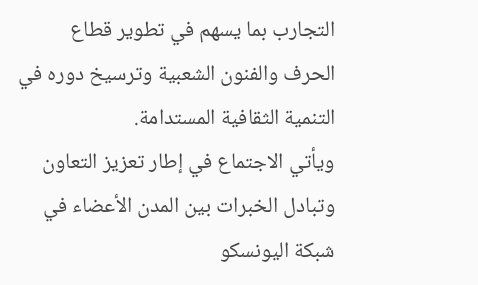التجارب بما يسهم في تطوير قطاع الحرف والفنون الشعبية وترسيخ دوره في التنمية الثقافية المستدامة.
ويأتي الاجتماع في إطار تعزيز التعاون وتبادل الخبرات بين المدن الأعضاء في شبكة اليونسكو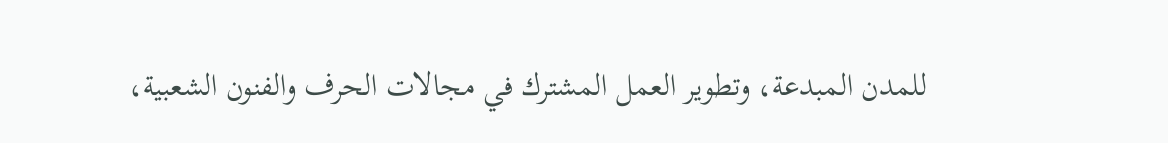للمدن المبدعة، وتطوير العمل المشترك في مجالات الحرف والفنون الشعبية،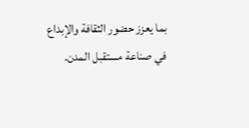بما يعزز حضور الثقافة والإبداع في صناعة مستقبل المدن.